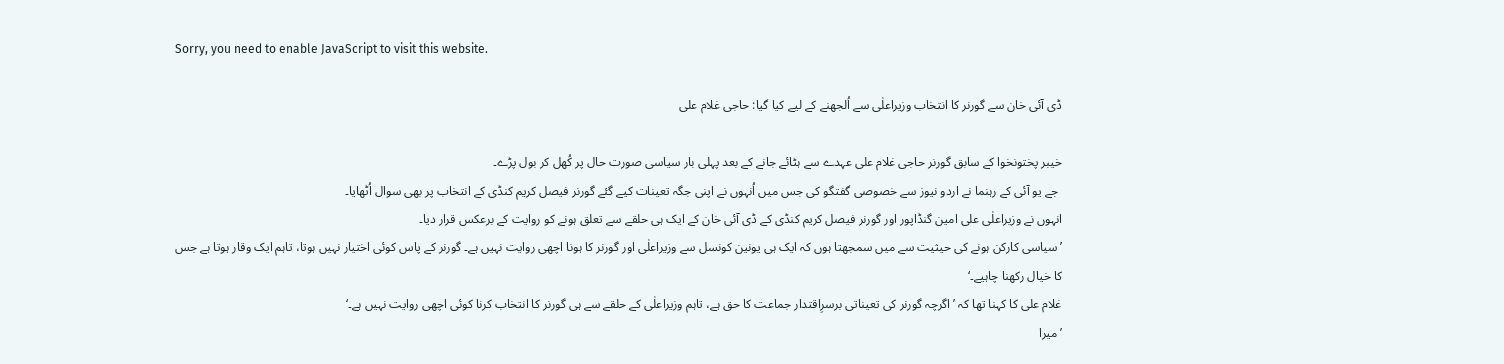Sorry, you need to enable JavaScript to visit this website.

ڈی آئی خان سے گورنر کا انتخاب وزیراعلٰی سے اُلجھنے کے لیے کیا گیا: حاجی غلام علی

خیبر پختونخوا کے سابق گورنر حاجی غلام علی عہدے سے ہٹائے جانے کے بعد پہلی بار سیاسی صورت حال پر کُھل کر بول پڑے۔
 جے یو آئی کے رہنما نے اردو نیوز سے خصوصی گفتگو کی جس میں اُنہوں نے اپنی جگہ تعینات کیے گئے گورنر فیصل کریم کنڈی کے انتخاب پر بھی سوال اُٹھایا۔
انہوں نے وزیراعلٰی علی امین گنڈاپور اور گورنر فیصل کریم کنڈی کے ڈی آئی خان کے ایک ہی حلقے سے تعلق ہونے کو روایت کے برعکس قرار دیا۔
’سیاسی کارکن ہونے کی حیثیت سے میں سمجھتا ہوں کہ ایک ہی یونین کونسل سے وزیراعلٰی اور گورنر کا ہونا اچھی روایت نہیں ہے۔ گورنر کے پاس کوئی اختیار نہیں ہوتا، تاہم ایک وقار ہوتا ہے جس کا خیال رکھنا چاہیے۔‘
غلام علی کا کہنا تھا کہ ’اگرچہ گورنر کی تعیناتی برسرِاقتدار جماعت کا حق ہے، تاہم وزیراعلٰی کے حلقے سے ہی گورنر کا انتخاب کرنا کوئی اچھی روایت نہیں ہے۔‘
’میرا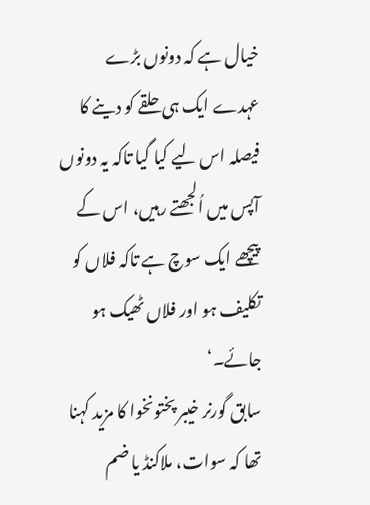خیال ہے کہ دونوں بڑے عہدے ایک ہی حلقے کو دینے کا فیصلہ اس لیے کیا گیا تاکہ یہ دونوں آپس میں اُلجھتے رہیں، اس کے پیچھے ایک سوچ ہے تاکہ فلاں کو تکلیف ہو اور فلاں ٹھیک ہو جائے۔‘
سابق گورنر خیبر پختونخوا کا مزید کہنا تھا کہ سوات، ملاکنڈ یا ضم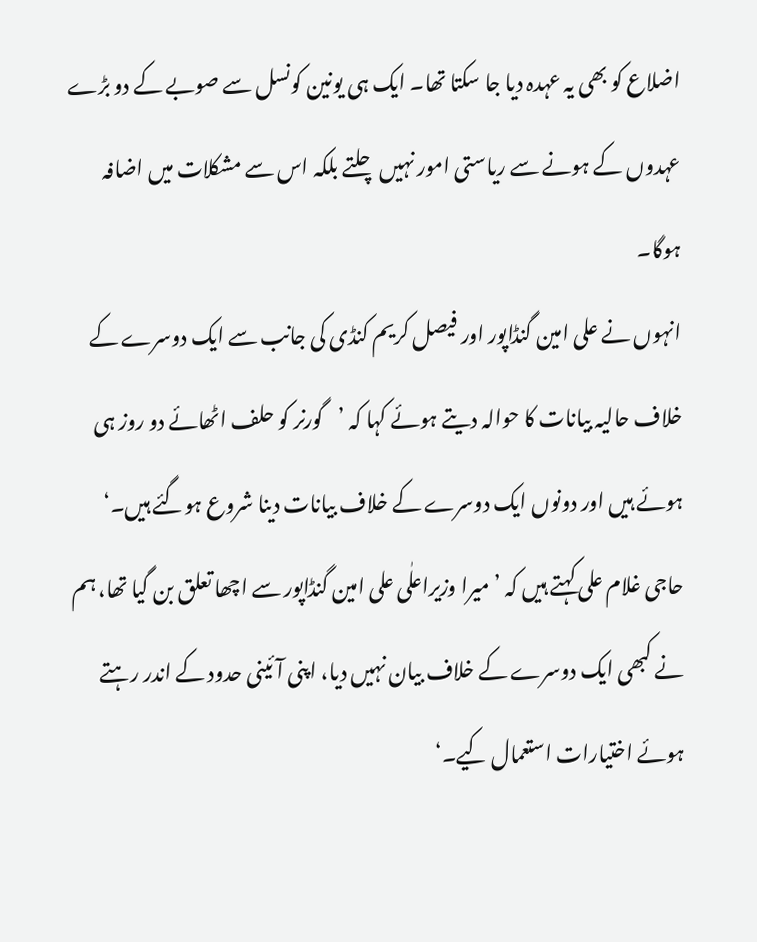اضلاع کو بھی یہ عہدہ دیا جا سکتا تھا۔ ایک ہی یونین کونسل سے صوبے کے دو بڑے عہدوں کے ہونے سے ریاستی امور نہیں چلتے بلکہ اس سے مشکلات میں اضافہ ہوگا۔
انہوں نے علی امین گنڈاپور اور فیصل کریم کنڈی کی جانب سے ایک دوسرے کے خلاف حالیہ بیانات کا حوالہ دیتے ہوئے کہا کہ ’گورنر کو حلف اٹھائے دو روز ہی ہوئے ہیں اور دونوں ایک دوسرے کے خلاف بیانات دینا شروع ہوگئے ہیں۔‘
حاجی غلام علی کہتے ہیں کہ ’میرا وزیراعلٰی علی امین گنڈاپور سے اچھا تعلق بن گیا تھا، ہم نے کبھی ایک دوسرے کے خلاف بیان نہیں دیا، اپنی آئینی حدود کے اندر رہتے ہوئے اختیارات استعمال کیے۔‘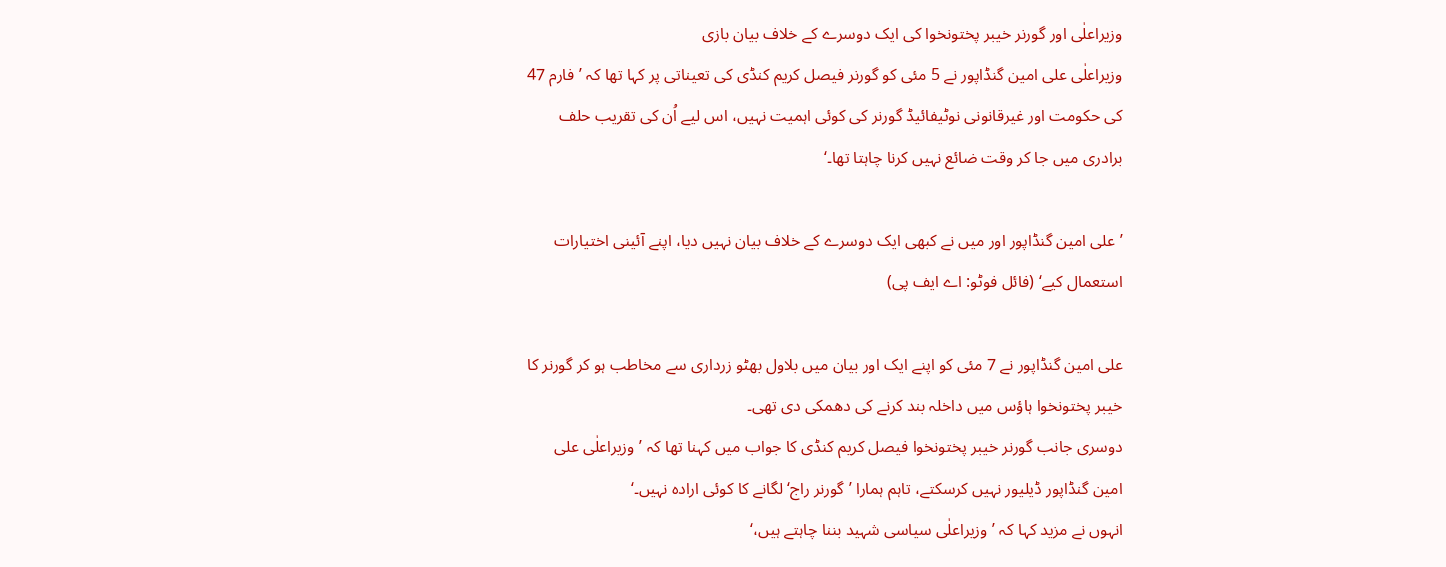وزیراعلٰی اور گورنر خیبر پختونخوا کی ایک دوسرے کے خلاف بیان بازی
وزیراعلٰی علی امین گنڈاپور نے 5 مئی کو گورنر فیصل کریم کنڈی کی تعیناتی پر کہا تھا کہ ’فارم 47 کی حکومت اور غیرقانونی نوٹیفائیڈ گورنر کی کوئی اہمیت نہیں، اس لیے اُن کی تقریب حلف برادری میں جا کر وقت ضائع نہیں کرنا چاہتا تھا۔‘

’علی امین گنڈاپور اور میں نے کبھی ایک دوسرے کے خلاف بیان نہیں دیا، اپنے آئینی اختیارات استعمال کیے‘ (فائل فوٹو: اے ایف پی)

علی امین گنڈاپور نے 7 مئی کو اپنے ایک اور بیان میں بلاول بھٹو زرداری سے مخاطب ہو کر گورنر کا خیبر پختونخوا ہاؤس میں داخلہ بند کرنے کی دھمکی دی تھی۔
دوسری جانب گورنر خیبر پختونخوا فیصل کریم کنڈی کا جواب میں کہنا تھا کہ ’وزیراعلٰی علی امین گنڈاپور ڈیلیور نہیں کرسکتے، تاہم ہمارا ’گورنر راج‘ لگانے کا کوئی ارادہ نہیں۔‘
انہوں نے مزید کہا کہ ’وزیراعلٰی سیاسی شہید بننا چاہتے ہیں،‘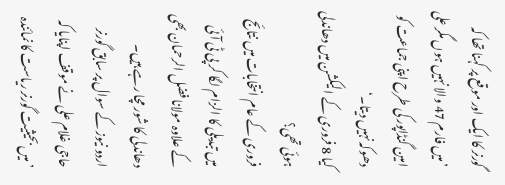گورنر کا ایک اور موقع پر کہنا تھا کہ ’میں فارم 47 والا نہیں ہوں مگر علی امین گنڈاپور کی طرح اپنی جماعت کو دھوکہ نہیں دیتا۔‘
کیا 8 فروری کے الیکشن میں دھاندلی ہوئی تھی؟
فروری کے عام انتخابات میں نتائج میں تبدیلی کا الزام لگا کر پی ٹی آئی کے علاوہ مولانا فضل الرحمان بھی دھاندلی کا شور مچا رہے ہیں۔
اردو نیوز کے سوال پر سابق گورنر حاجی غلام علی نے موقف اپنایا کہ ’میں بحیثیت گورنر ریاست کا نمائندہ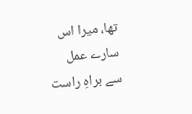تھا، میرا اس سارے عمل سے براہِ راست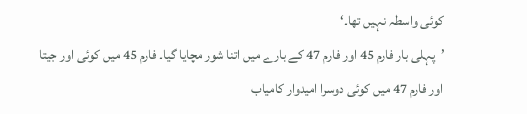کوئی واسطہ نہیں تھا۔‘
’پہلی بار فارم 45 اور فارم 47 کے بارے میں اتنا شور مچایا گیا۔ فارم 45 میں کوئی اور جیتا اور فارم 47 میں کوئی دوسرا امیدوار کامیاب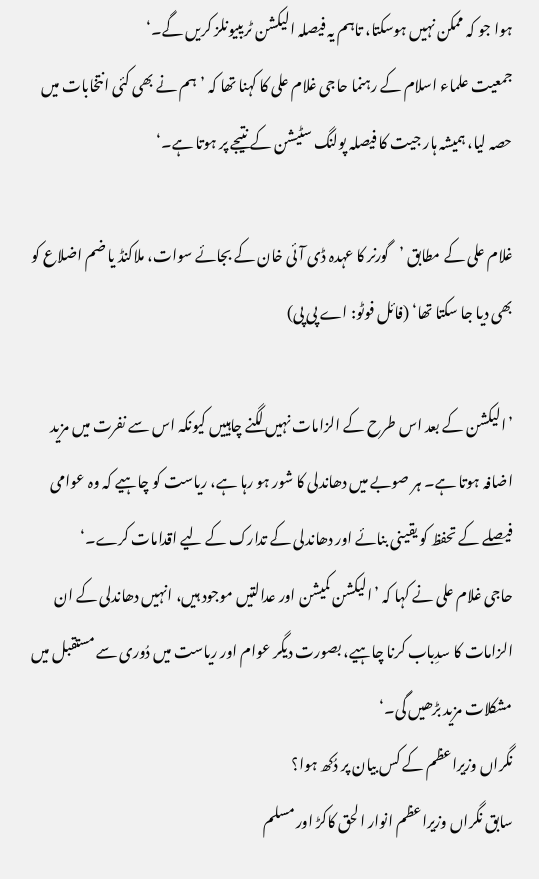ہوا جو کہ ممکن نہیں ہوسکتا، تاہم یہ فیصلہ الیکشن ٹریبیونلز کریں گے۔‘
جمعیت علماء اسلام کے رہنما حاجی غلام علی کا کہنا تھا کہ ’ہم نے بھی کئی انتخابات میں حصہ لیا، ہمیشہ ہار جیت کا فیصلہ پولنگ سٹیشن کے نتیجے پر ہوتا ہے۔‘

غلام علی کے مطابق ’گورنر کا عہدہ ڈی آئی خان کے بجائے سوات، ملاکنڈ یا ضم اضلاع کو بھی دیا جا سکتا تھا‘ (فائل فوٹو: اے پی پی)

’الیکشن کے بعد اس طرح کے الزامات نہیں لگنے چاہییں کیونکہ اس سے نفرت میں مزید اضافہ ہوتا ہے۔ ہر صوبے میں دھاندلی کا شور ہو رہا ہے، ریاست کو چاہیے کہ وہ عوامی فیصلے کے تحفظ کو یقینی بنائے اور دھاندلی کے تدارک کے لیے اقدامات کرے۔‘
حاجی غلام علی نے کہا کہ ’الیکشن کمیشن اور عدالتیں موجود ہیں، انہیں دھاندلی کے ان الزامات کا سدِباب کرنا چاہیے، بصورت دیگر عوام اور ریاست میں دُوری سے مستقبل میں مشکلات مزید بڑھیں گی۔‘
نگراں وزیراعظم کے کس بیان پر دُکھ ہوا؟
سابق نگراں وزیراعظم انوار الحق کاکڑ اور مسلم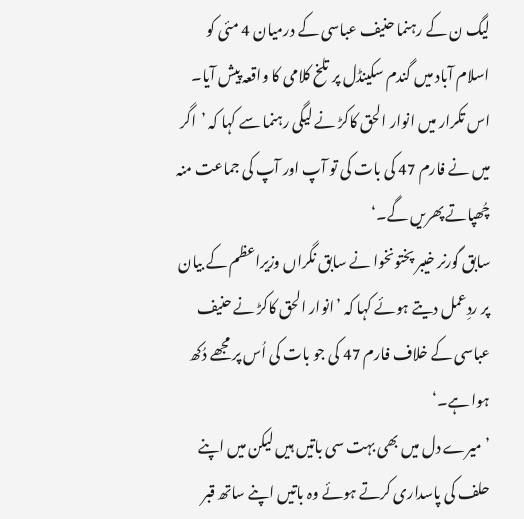لیگ ن کے رہنما حنیف عباسی کے درمیان 4 مئی کو اسلام آباد میں گندم سکینڈل پر تلخ کلامی کا واقعہ پیش آیا۔ اس تکرار میں انوار الحق کاکڑ نے لیگی رہنما سے کہا کہ ’اگر میں نے فارم 47 کی بات کی تو آپ اور آپ کی جماعت منہ چُھپاتے پھریں گے۔‘
سابق گورنر خیبر پختونخوا نے سابق نگراں وزیراعظم کے بیان پر ردِعمل دیتے ہوئے کہا کہ ’انوار الحق کاکڑ نے حنیف عباسی کے خلاف فارم 47 کی جو بات کی اُس پر مجھے دُکھ ہوا ہے۔‘
’میرے دل میں بھی بہت سی باتیں ہیں لیکن میں اپنے حلف کی پاسداری کرتے ہوئے وہ باتیں اپنے ساتھ قبر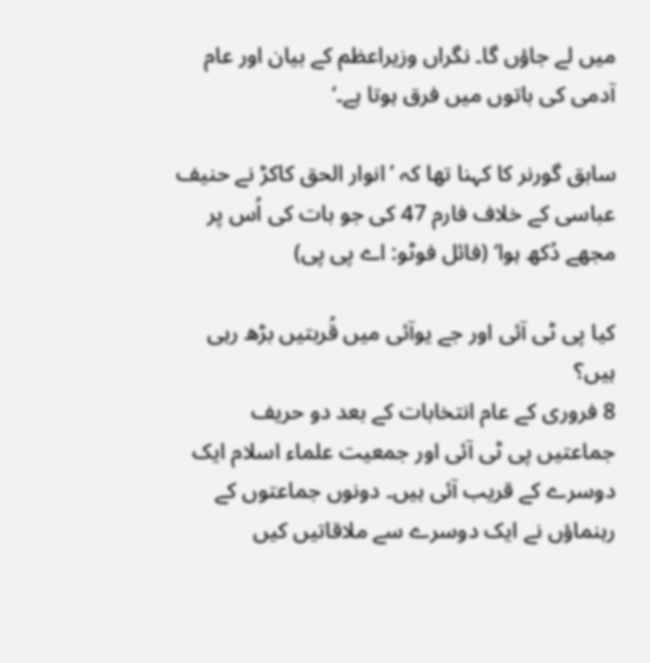میں لے جاؤں گا۔ نگراں وزیراعظم کے بیان اور عام آدمی کی باتوں میں فرق ہوتا ہے۔‘

سابق گورنر کا کہنا تھا کہ ’انوار الحق کاکڑ نے حنیف عباسی کے خلاف فارم 47 کی جو بات کی اُس پر مجھے دُکھ ہوا‘ (فائل فوٹو: اے پی پی)

کیا پی ٹی آئی اور جے یوآئی میں قُربتیں بڑھ رہی ہیں؟
8 فروری کے عام انتخابات کے بعد دو حریف جماعتیں پی ٹی آئی اور جمعیت علماء اسلام ایک دوسرے کے قریب آئی ہیں۔ دونوں جماعتوں کے رہنماؤں نے ایک دوسرے سے ملاقاتیں کیں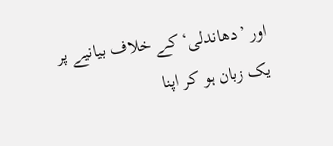اور ’دھاندلی‘ کے خلاف بیانیے پر یک زبان ہو کر اپنا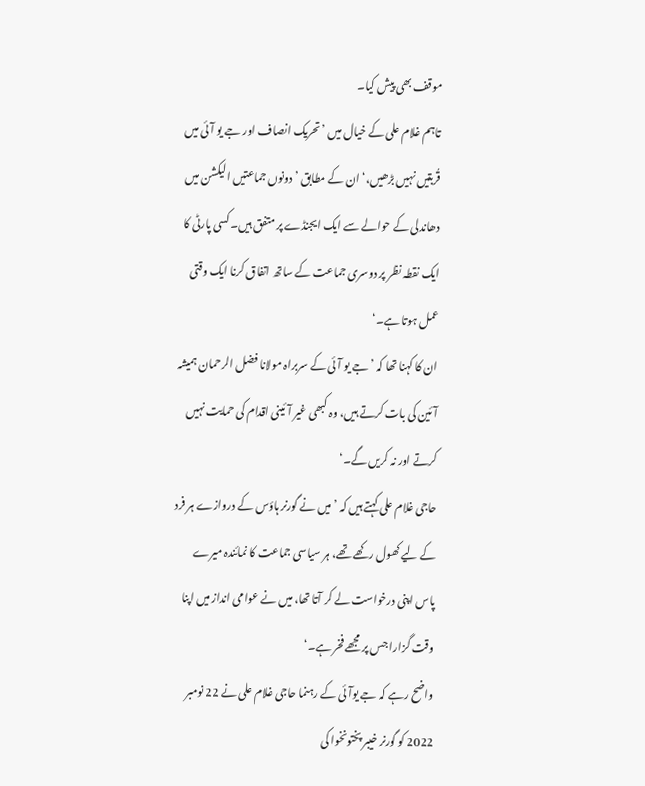موقف بھی پیش کیا۔
تاہم غلام علی کے خیال میں ’تحریک انصاف اور جے یو آئی میں قُربتیں نہیں بڑھیں،‘ ان کے مطابق ’دونوں جماعتیں الیکشن میں دھاندلی کے حوالے سے ایک ایجنڈے پر متفق ہیں۔کسی پارٹی کا ایک نقطہ نظر پر دوسری جماعت کے ساتھ اتفاق کرنا ایک وقتی عمل ہوتا ہے۔‘
ان کا کہنا تھا کہ ’جے یو آئی کے سربراہ مولانا فضل الرحمان ہمیشہ آئین کی بات کرتے ہیں، وہ کبھی غیر آئینی اقدام کی حمایت نہیں کرتے اور نہ کریں گے۔‘
حاجی غلام علی کہتے ہیں کہ ’میں نے گورنر ہاؤس کے دروازے ہر فرد کے لیے کھول رکھے تھے، ہر سیاسی جماعت کا نمائندہ میرے پاس اپنی درخواست لے کر آتا تھا، میں نے عوامی انداز میں اپنا وقت گزارا جس پر مجھے فخر ہے۔‘
واضح رہے کہ جے یوآئی کے رہنما حاجی غلام علی نے 22 نومبر 2022 کو گورنر خیبر پختونخوا کی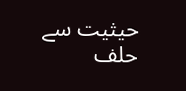حیثیت سے حلف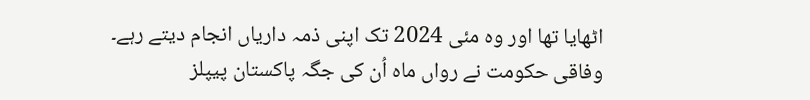اٹھایا تھا اور وہ مئی 2024 تک اپنی ذمہ داریاں انجام دیتے رہے۔
وفاقی حکومت نے رواں ماہ اُن کی جگہ پاکستان پیپلز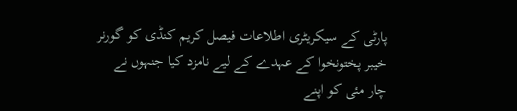پارٹی کے سیکریٹری اطلاعات فیصل کریم کنڈی کو گورنر خیبر پختونخوا کے عہدے کے لیے نامزد کیا جنہوں نے چار مئی کو اپنے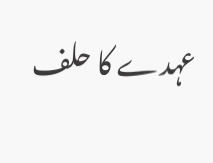عہدے کا حلف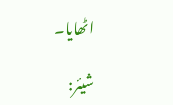اٹھایا۔

شیئر: